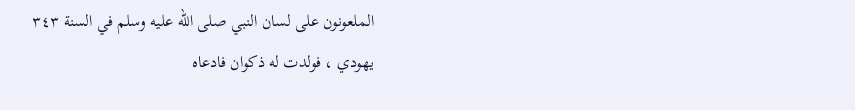الملعونون على لسان النبي صلى الله عليه وسلم في السنة ٣٤٣
يهودي ، فولدت له ذكوان فادعاه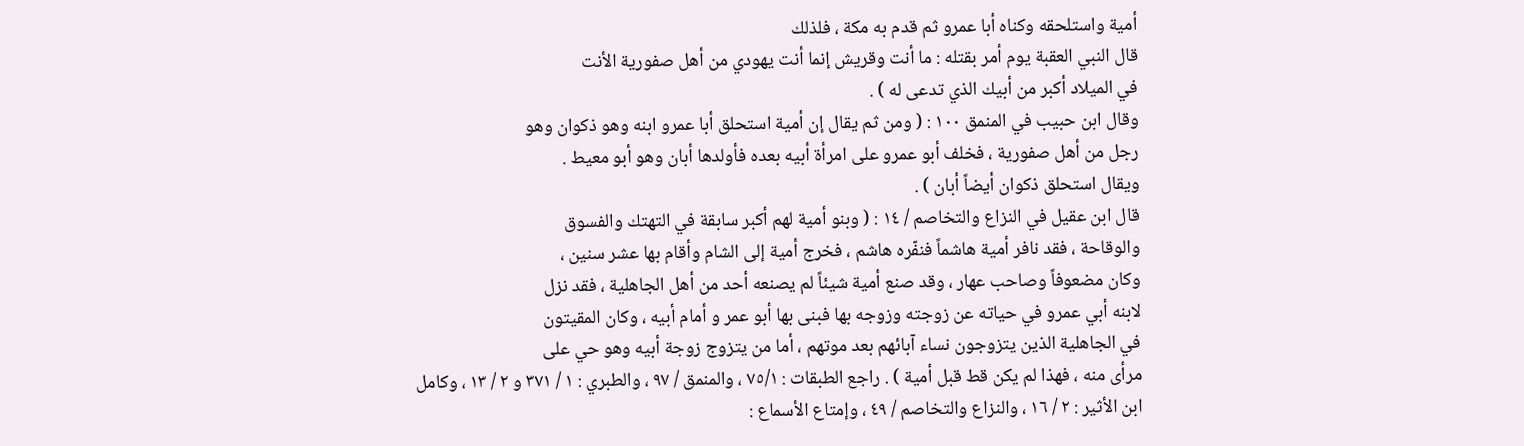أمية واستلحقه وكناه أبا عمرو ثم قدم به مكة ، فلذلك
قال النبي العقبة يوم أمر بقتله : ما أنت وقريش إنما أنت يهودي من أهل صفورية الأنت
في الميلاد أكبر من أبيك الذي تدعى له ) .
وقال ابن حبيب في المنمق ١٠٠ : ( ومن ثم يقال إن أمية استحلق أبا عمرو ابنه وهو ذكوان وهو
رجل من أهل صفورية ، فخلف أبو عمرو على امرأة أبيه بعده فأولدها أبان وهو أبو معيط .
ويقال استحلق ذكوان أيضاً أبان ) .
قال ابن عقيل في النزاع والتخاصم / ١٤ : ( وبنو أمية لهم أكبر سابقة في التهتك والفسوق
والوقاحة ، فقد نافر أمية هاشماً فنفّره هاشم ، فخرج أمية إلى الشام وأقام بها عشر سنين ،
وكان مضعوفاً وصاحب عهار ، وقد صنع أمية شيئاً لم يصنعه أحد من أهل الجاهلية ، فقد نزل
لابنه أبي عمرو في حياته عن زوجته وزوجه بها فبنى بها أبو عمر و أمام أبيه ، وكان المقيتون
في الجاهلية الذين يتزوجون نساء آبائهم بعد موتهم ، أما من يتزوج زوجة أبيه وهو حي على
مرأى منه ، فهذا لم يكن قط قبل أمية ) . راجع الطبقات : ٧٥/١ ، والمنمق / ٩٧ ، والطبري : ١ / ٣٧١ و ٢ / ١٣ ، وكامل
ابن الأثير : ٢ / ١٦ ، والنزاع والتخاصم / ٤٩ ، وإمتاع الأسماع :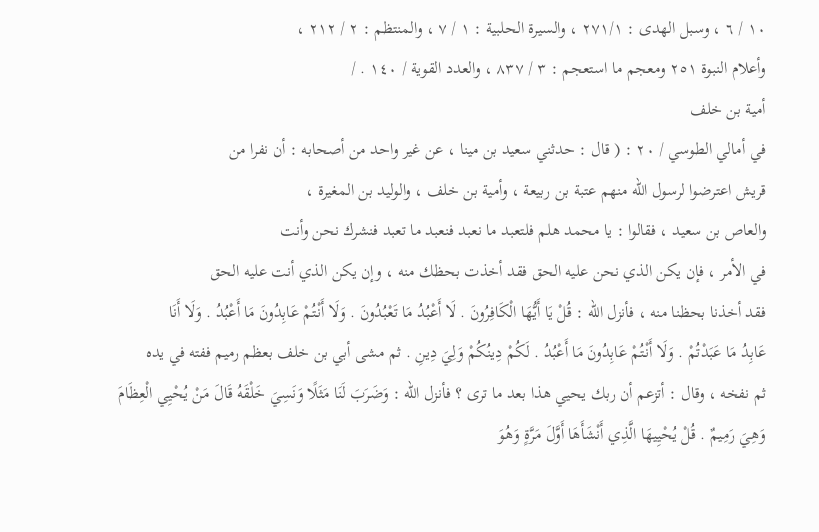١٠ / ٦ ، وسبل الهدى : ۲۷۱/۱ ، والسيرة الحلبية : ١ / ٧ ، والمنتظم : ٢ / ٢١٢ ،
وأعلام النبوة ٢٥١ ومعجم ما استعجم : ٣ / ٨٣٧ ، والعدد القوية / ١٤٠ . /
أمية بن خلف
في أمالي الطوسي / ۲۰ : ( قال : حدثني سعيد بن مينا ، عن غير واحد من أصحابه : أن نفرا من
قریش اعترضوا لرسول الله منهم عتبة بن ربيعة ، وأمية بن خلف ، والوليد بن المغيرة ،
والعاص بن سعيد ، فقالوا : يا محمد هلم فلتعبد ما نعبد فنعبد ما تعبد فنشرك نحن وأنت
في الأمر ، فإن يكن الذي نحن عليه الحق فقد أخذت بحظك منه ، وإن يكن الذي أنت عليه الحق
فقد أخذنا بحظنا منه ، فأنزل الله : قُلْ يَا أَيُّهَا الْكَافِرُونَ . لَا أَعْبُدُ مَا تَعْبُدُونَ . وَلَا أَنْتُمْ عَابِدُونَ مَا أَعْبُدُ . وَلَا أَنَا
عَابِدُ مَا عَبَدْتُمْ . وَلَا أَنْتُمْ عَابِدُونَ مَا أَعْبُدُ . لَكُمْ دِينُكُمْ وَلِيَ دِينِ . ثم مشى أبي بن خلف بعظم رميم ففته في يده
ثم نفخه ، وقال : أتزعم أن ربك يحيي هذا بعد ما ترى ؟ فأنزل الله : وَضَرَبَ لَنَا مَثَلًا وَنَسِيَ خَلْقَهُ قَالَ مَنْ يُحْيِي الْعِظَامَ
وَهِيَ رَمِيمٌ . قُلْ يُحْيِيهَا الَّذِي أَنْشَأَهَا أَوَّلَ مَرَّةٍ وَهُوَ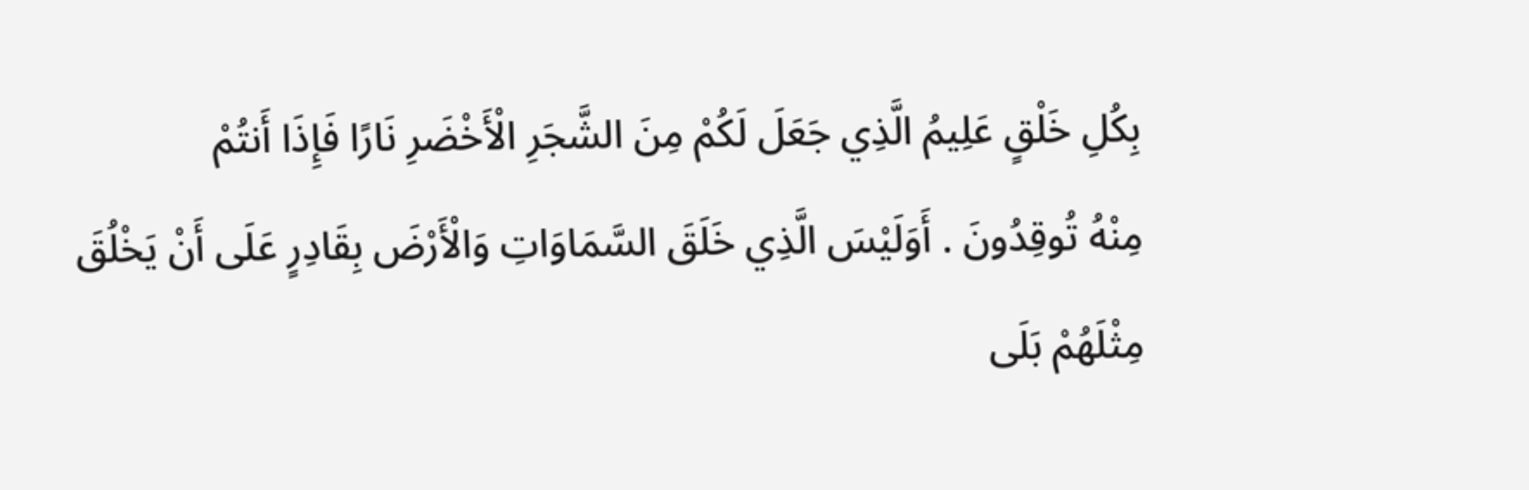بِكُلِ خَلْقٍ عَلِيمُ الَّذِي جَعَلَ لَكُمْ مِنَ الشَّجَرِ الْأَخْضَرِ نَارًا فَإِذَا أَنتُمْ
مِنْهُ تُوقِدُونَ . أَوَلَيْسَ الَّذِي خَلَقَ السَّمَاوَاتِ وَالْأَرْضَ بِقَادِرٍ عَلَى أَنْ يَخْلُقَ مِثْلَهُمْ بَلَى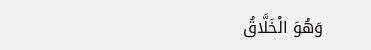وَهُوَ الْخَلَّاقُ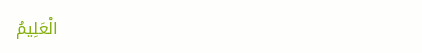الْعَلِيمُ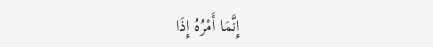إِنَّمَا أَمْرُهُ إِذَا